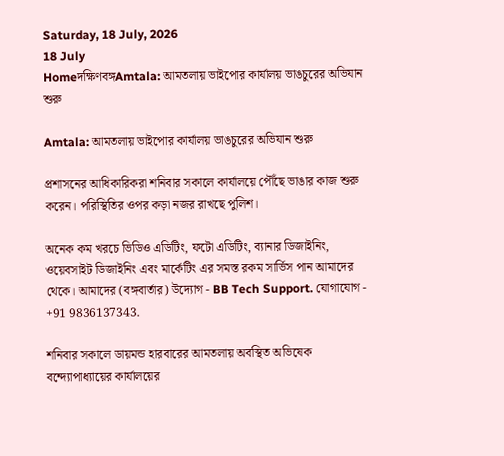Saturday, 18 July, 2026
18 July
Homeদক্ষিণবঙ্গAmtala: আমতলায় ভাইপোর কার্যালয় ভাঙচুরের অভিযান শুরু

Amtala: আমতলায় ভাইপোর কার্যালয় ভাঙচুরের অভিযান শুরু

প্রশাসনের আধিকারিকরা শনিবার সকালে কার্যালয়ে পৌঁছে ভাঙার কাজ শুরু করেন। পরিস্থিতির ওপর কড়া নজর রাখছে পুলিশ।

অনেক কম খরচে ভিডিও এডিটিং, ফটো এডিটিং, ব্যানার ডিজাইনিং, ওয়েবসাইট ডিজাইনিং এবং মার্কেটিং এর সমস্ত রকম সার্ভিস পান আমাদের থেকে। আমাদের (বঙ্গবার্তার) উদ্যোগ - BB Tech Support. যোগাযোগ - +91 9836137343.

শনিবার সকালে ডায়মন্ড হারবারের আমতলায় অবস্থিত অভিষেক বন্দ্যোপাধ্যায়ের কার্যালয়ের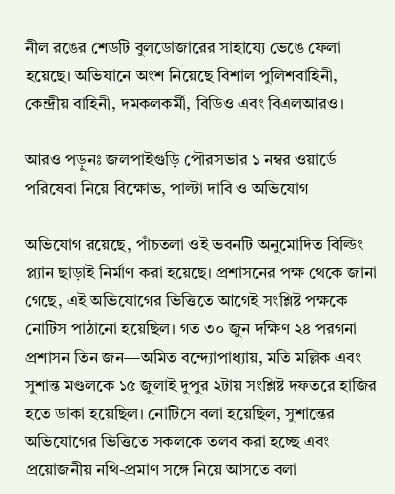নীল রঙের শেডটি বুলডোজারের সাহায্যে ভেঙে ফেলা হয়েছে। অভিযানে অংশ নিয়েছে বিশাল পুলিশবাহিনী, কেন্দ্রীয় বাহিনী, দমকলকর্মী, বিডিও এবং বিএলআরও।

আরও পড়ুনঃ জলপাইগুড়ি পৌরসভার ১ নম্বর ওয়ার্ডে পরিষেবা নিয়ে বিক্ষোভ, পাল্টা দাবি ও অভিযোগ

অভিযোগ রয়েছে, পাঁচতলা ওই ভবনটি অনুমোদিত বিল্ডিং প্ল্যান ছাড়াই নির্মাণ করা হয়েছে। প্রশাসনের পক্ষ থেকে জানা গেছে, এই অভিযোগের ভিত্তিতে আগেই সংশ্লিষ্ট পক্ষকে নোটিস পাঠানো হয়েছিল। গত ৩০ জুন দক্ষিণ ২৪ পরগনা প্রশাসন তিন জন—অমিত বন্দ্যোপাধ্যায়, মতি মল্লিক এবং সুশান্ত মণ্ডলকে ১৫ জুলাই দুপুর ২টায় সংশ্লিষ্ট দফতরে হাজির হতে ডাকা হয়েছিল। নোটিসে বলা হয়েছিল, সুশান্তের অভিযোগের ভিত্তিতে সকলকে তলব করা হচ্ছে এবং প্রয়োজনীয় নথি-প্রমাণ সঙ্গে নিয়ে আসতে বলা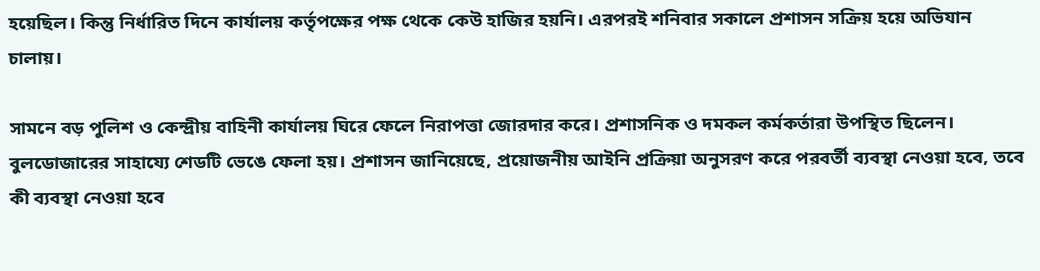হয়েছিল। কিন্তু নির্ধারিত দিনে কার্যালয় কর্তৃপক্ষের পক্ষ থেকে কেউ হাজির হয়নি। এরপরই শনিবার সকালে প্রশাসন সক্রিয় হয়ে অভিযান চালায়।

সামনে বড় পুলিশ ও কেন্দ্রীয় বাহিনী কার্যালয় ঘিরে ফেলে নিরাপত্তা জোরদার করে। প্রশাসনিক ও দমকল কর্মকর্তারা উপস্থিত ছিলেন। বুলডোজারের সাহায্যে শেডটি ভেঙে ফেলা হয়। প্রশাসন জানিয়েছে, প্রয়োজনীয় আইনি প্রক্রিয়া অনুসরণ করে পরবর্তী ব্যবস্থা নেওয়া হবে, তবে কী ব্যবস্থা নেওয়া হবে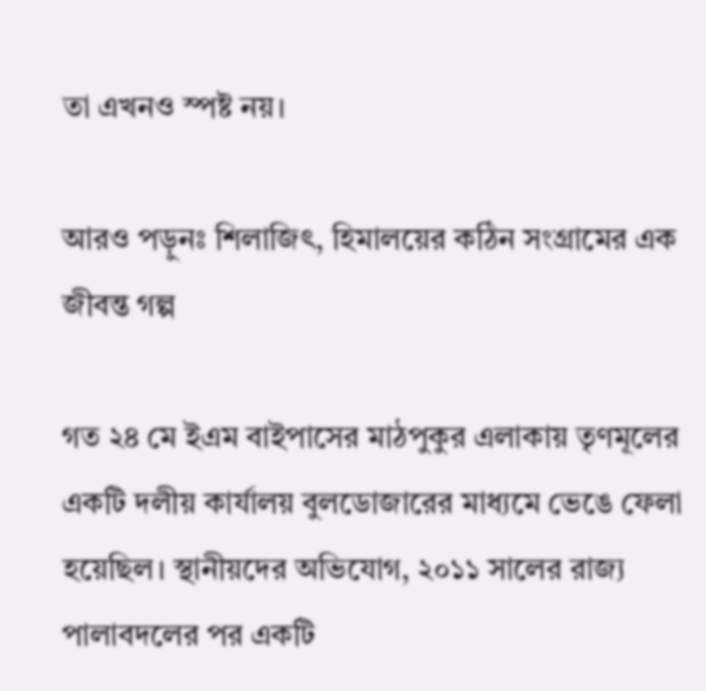তা এখনও স্পষ্ট নয়।

আরও পড়ুনঃ শিলাজিৎ, হিমালয়ের কঠিন সংগ্রামের এক জীবন্ত গল্প

গত ২৪ মে ইএম বাইপাসের মাঠপুকুর এলাকায় তৃণমূলের একটি দলীয় কার্যালয় বুলডোজারের মাধ্যমে ভেঙে ফেলা হয়েছিল। স্থানীয়দের অভিযোগ, ২০১১ সালের রাজ্য পালাবদলের পর একটি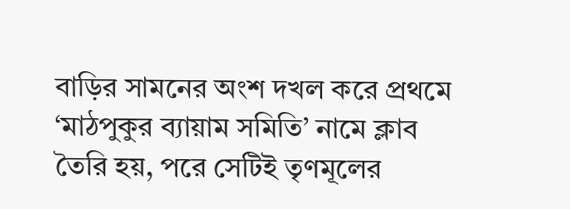বাড়ির সামনের অংশ দখল করে প্রথমে ‘মাঠপুকুর ব্যায়াম সমিতি’ নামে ক্লাব তৈরি হয়, পরে সেটিই তৃণমূলের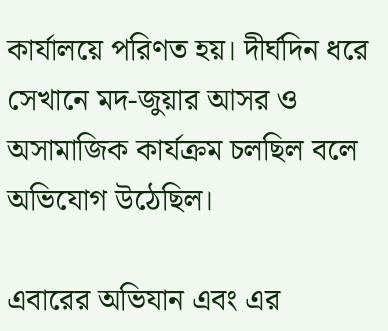কার্যালয়ে পরিণত হয়। দীর্ঘদিন ধরে সেখানে মদ-জুয়ার আসর ও অসামাজিক কার্যক্রম চলছিল বলে অভিযোগ উঠেছিল।

এবারের অভিযান এবং এর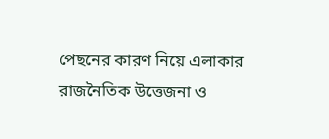পেছনের কারণ নিয়ে এলাকার রাজনৈতিক উত্তেজনা ও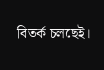বিতর্ক চলছেই।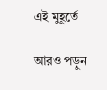এই মুহূর্তে

আরও পড়ুন